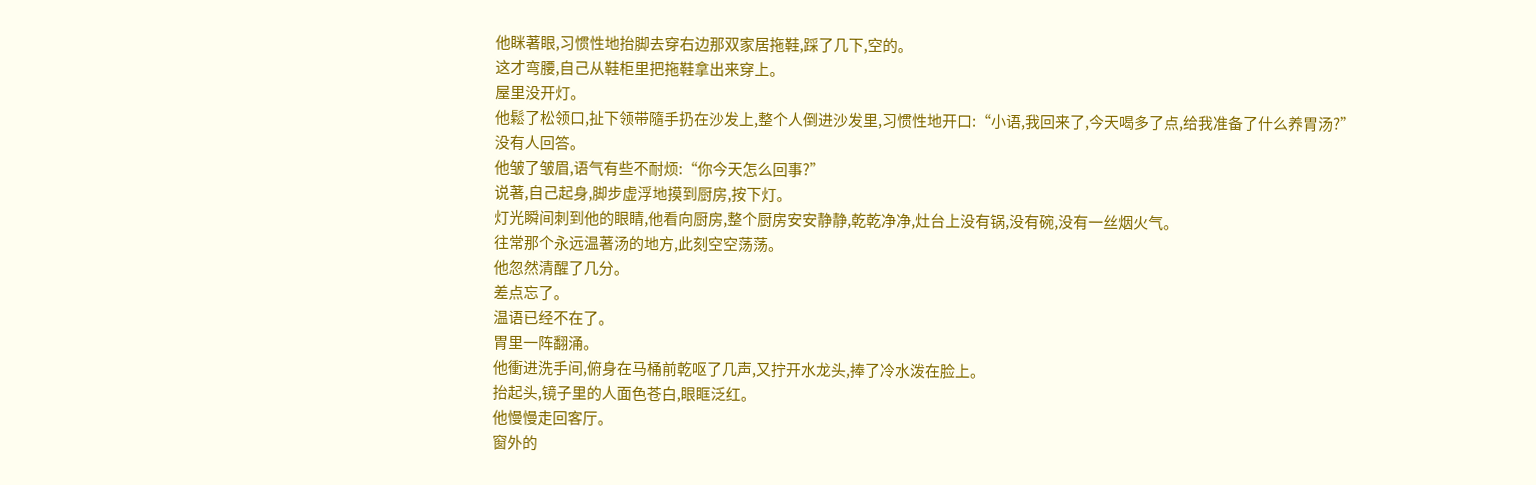他眯著眼,习惯性地抬脚去穿右边那双家居拖鞋,踩了几下,空的。
这才弯腰,自己从鞋柜里把拖鞋拿出来穿上。
屋里没开灯。
他鬆了松领口,扯下领带隨手扔在沙发上,整个人倒进沙发里,习惯性地开口:“小语,我回来了,今天喝多了点,给我准备了什么养胃汤?”
没有人回答。
他皱了皱眉,语气有些不耐烦:“你今天怎么回事?”
说著,自己起身,脚步虚浮地摸到厨房,按下灯。
灯光瞬间刺到他的眼睛,他看向厨房,整个厨房安安静静,乾乾净净,灶台上没有锅,没有碗,没有一丝烟火气。
往常那个永远温著汤的地方,此刻空空荡荡。
他忽然清醒了几分。
差点忘了。
温语已经不在了。
胃里一阵翻涌。
他衝进洗手间,俯身在马桶前乾呕了几声,又拧开水龙头,捧了冷水泼在脸上。
抬起头,镜子里的人面色苍白,眼眶泛红。
他慢慢走回客厅。
窗外的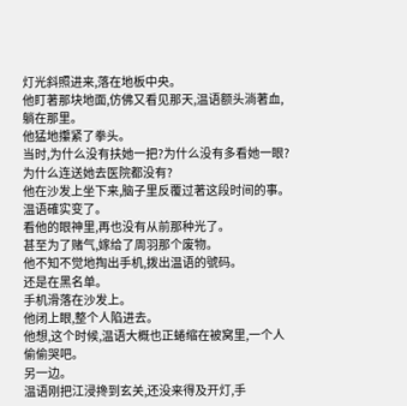灯光斜照进来,落在地板中央。
他盯著那块地面,仿佛又看见那天,温语额头淌著血,躺在那里。
他猛地攥紧了拳头。
当时,为什么没有扶她一把?为什么没有多看她一眼?为什么连送她去医院都没有?
他在沙发上坐下来,脑子里反覆过著这段时间的事。
温语確实变了。
看他的眼神里,再也没有从前那种光了。
甚至为了赌气,嫁给了周羽那个废物。
他不知不觉地掏出手机,拨出温语的號码。
还是在黑名单。
手机滑落在沙发上。
他闭上眼,整个人陷进去。
他想,这个时候,温语大概也正蜷缩在被窝里,一个人偷偷哭吧。
另一边。
温语刚把江浸搀到玄关,还没来得及开灯,手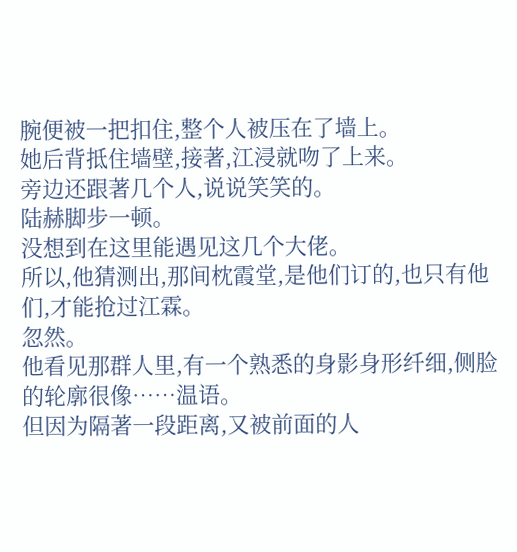腕便被一把扣住,整个人被压在了墙上。
她后背抵住墙壁,接著,江浸就吻了上来。
旁边还跟著几个人,说说笑笑的。
陆赫脚步一顿。
没想到在这里能遇见这几个大佬。
所以,他猜测出,那间枕霞堂,是他们订的,也只有他们,才能抢过江霖。
忽然。
他看见那群人里,有一个熟悉的身影身形纤细,侧脸的轮廓很像……温语。
但因为隔著一段距离,又被前面的人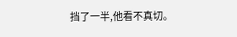挡了一半,他看不真切。